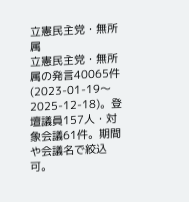立憲民主党・無所属
立憲民主党・無所属の発言40065件(2023-01-19〜2025-12-18)。登壇議員157人・対象会議61件。期間や会議名で絞込可。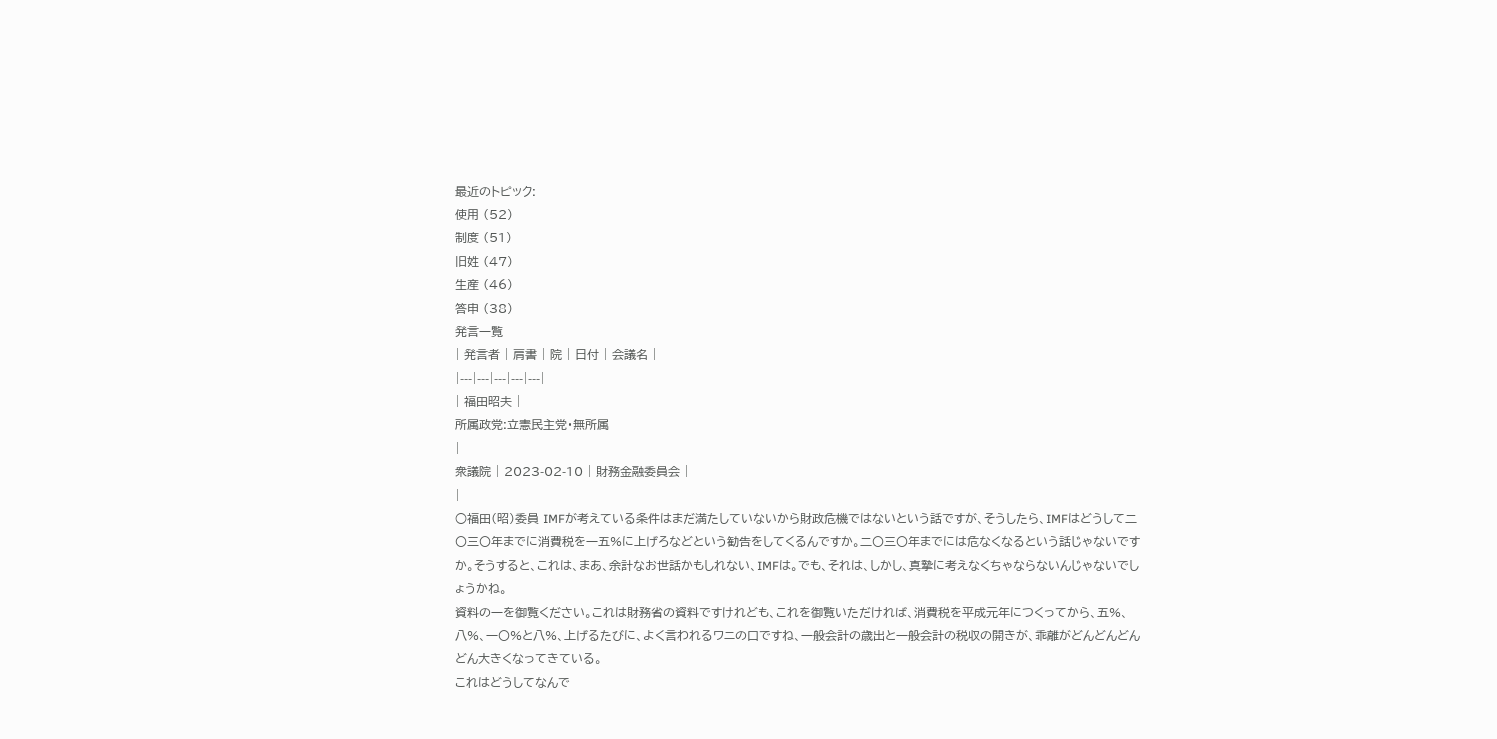最近のトピック:
使用 (52)
制度 (51)
旧姓 (47)
生産 (46)
答申 (38)
発言一覧
| 発言者 | 肩書 | 院 | 日付 | 会議名 |
|---|---|---|---|---|
| 福田昭夫 |
所属政党:立憲民主党・無所属
|
衆議院 | 2023-02-10 | 財務金融委員会 |
|
○福田(昭)委員 IMFが考えている条件はまだ満たしていないから財政危機ではないという話ですが、そうしたら、IMFはどうして二〇三〇年までに消費税を一五%に上げろなどという勧告をしてくるんですか。二〇三〇年までには危なくなるという話じゃないですか。そうすると、これは、まあ、余計なお世話かもしれない、IMFは。でも、それは、しかし、真摯に考えなくちゃならないんじゃないでしょうかね。
資料の一を御覧ください。これは財務省の資料ですけれども、これを御覧いただければ、消費税を平成元年につくってから、五%、八%、一〇%と八%、上げるたびに、よく言われるワニの口ですね、一般会計の歳出と一般会計の税収の開きが、乖離がどんどんどんどん大きくなってきている。
これはどうしてなんで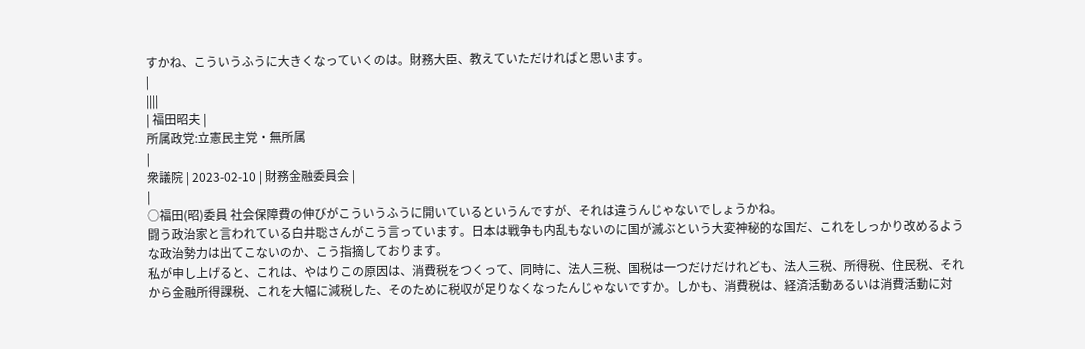すかね、こういうふうに大きくなっていくのは。財務大臣、教えていただければと思います。
|
||||
| 福田昭夫 |
所属政党:立憲民主党・無所属
|
衆議院 | 2023-02-10 | 財務金融委員会 |
|
○福田(昭)委員 社会保障費の伸びがこういうふうに開いているというんですが、それは違うんじゃないでしょうかね。
闘う政治家と言われている白井聡さんがこう言っています。日本は戦争も内乱もないのに国が滅ぶという大変神秘的な国だ、これをしっかり改めるような政治勢力は出てこないのか、こう指摘しております。
私が申し上げると、これは、やはりこの原因は、消費税をつくって、同時に、法人三税、国税は一つだけだけれども、法人三税、所得税、住民税、それから金融所得課税、これを大幅に減税した、そのために税収が足りなくなったんじゃないですか。しかも、消費税は、経済活動あるいは消費活動に対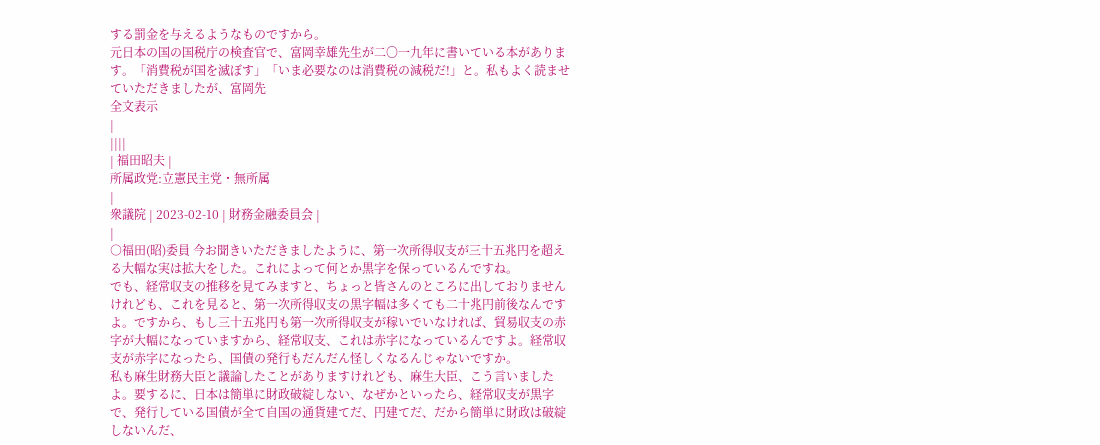する罰金を与えるようなものですから。
元日本の国の国税庁の検査官で、富岡幸雄先生が二〇一九年に書いている本があります。「消費税が国を滅ぼす」「いま必要なのは消費税の減税だ!」と。私もよく読ませていただきましたが、富岡先
全文表示
|
||||
| 福田昭夫 |
所属政党:立憲民主党・無所属
|
衆議院 | 2023-02-10 | 財務金融委員会 |
|
○福田(昭)委員 今お聞きいただきましたように、第一次所得収支が三十五兆円を超える大幅な実は拡大をした。これによって何とか黒字を保っているんですね。
でも、経常収支の推移を見てみますと、ちょっと皆さんのところに出しておりませんけれども、これを見ると、第一次所得収支の黒字幅は多くても二十兆円前後なんですよ。ですから、もし三十五兆円も第一次所得収支が稼いでいなければ、貿易収支の赤字が大幅になっていますから、経常収支、これは赤字になっているんですよ。経常収支が赤字になったら、国債の発行もだんだん怪しくなるんじゃないですか。
私も麻生財務大臣と議論したことがありますけれども、麻生大臣、こう言いましたよ。要するに、日本は簡単に財政破綻しない、なぜかといったら、経常収支が黒字で、発行している国債が全て自国の通貨建てだ、円建てだ、だから簡単に財政は破綻しないんだ、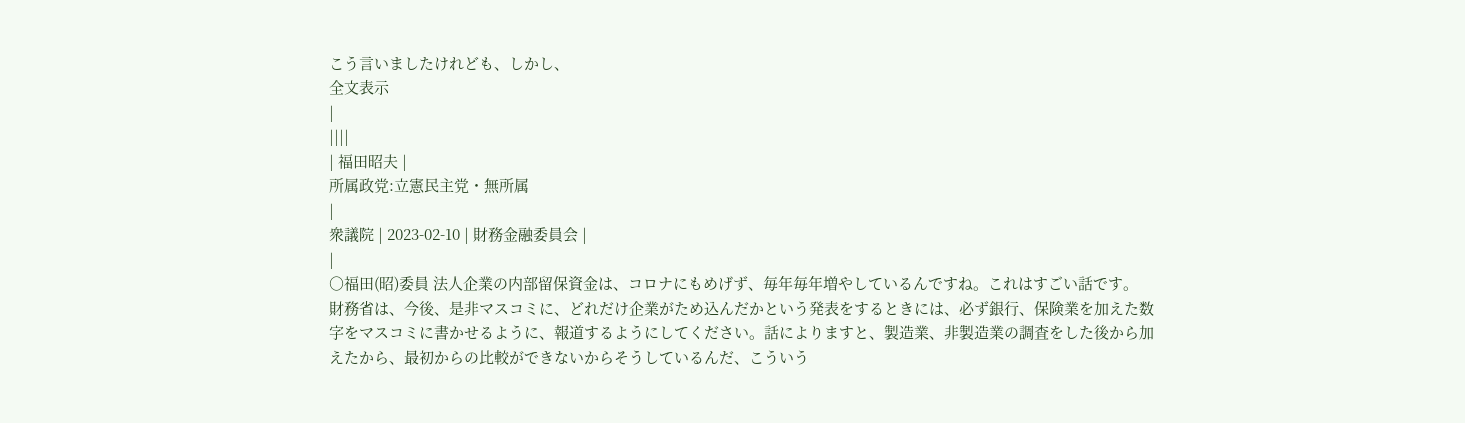こう言いましたけれども、しかし、
全文表示
|
||||
| 福田昭夫 |
所属政党:立憲民主党・無所属
|
衆議院 | 2023-02-10 | 財務金融委員会 |
|
○福田(昭)委員 法人企業の内部留保資金は、コロナにもめげず、毎年毎年増やしているんですね。これはすごい話です。
財務省は、今後、是非マスコミに、どれだけ企業がため込んだかという発表をするときには、必ず銀行、保険業を加えた数字をマスコミに書かせるように、報道するようにしてください。話によりますと、製造業、非製造業の調査をした後から加えたから、最初からの比較ができないからそうしているんだ、こういう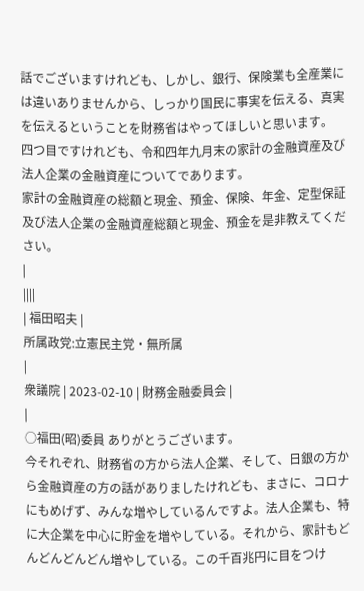話でございますけれども、しかし、銀行、保険業も全産業には違いありませんから、しっかり国民に事実を伝える、真実を伝えるということを財務省はやってほしいと思います。
四つ目ですけれども、令和四年九月末の家計の金融資産及び法人企業の金融資産についてであります。
家計の金融資産の総額と現金、預金、保険、年金、定型保証及び法人企業の金融資産総額と現金、預金を是非教えてください。
|
||||
| 福田昭夫 |
所属政党:立憲民主党・無所属
|
衆議院 | 2023-02-10 | 財務金融委員会 |
|
○福田(昭)委員 ありがとうございます。
今それぞれ、財務省の方から法人企業、そして、日銀の方から金融資産の方の話がありましたけれども、まさに、コロナにもめげず、みんな増やしているんですよ。法人企業も、特に大企業を中心に貯金を増やしている。それから、家計もどんどんどんどん増やしている。この千百兆円に目をつけ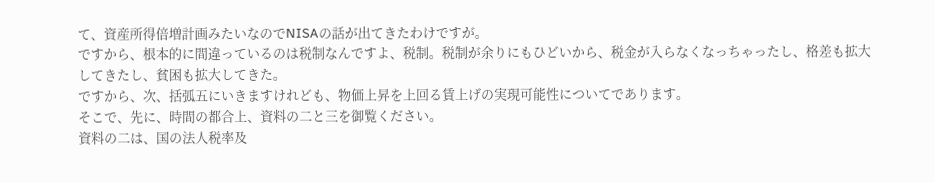て、資産所得倍増計画みたいなのでNISAの話が出てきたわけですが。
ですから、根本的に間違っているのは税制なんですよ、税制。税制が余りにもひどいから、税金が入らなくなっちゃったし、格差も拡大してきたし、貧困も拡大してきた。
ですから、次、括弧五にいきますけれども、物価上昇を上回る賃上げの実現可能性についてであります。
そこで、先に、時間の都合上、資料の二と三を御覧ください。
資料の二は、国の法人税率及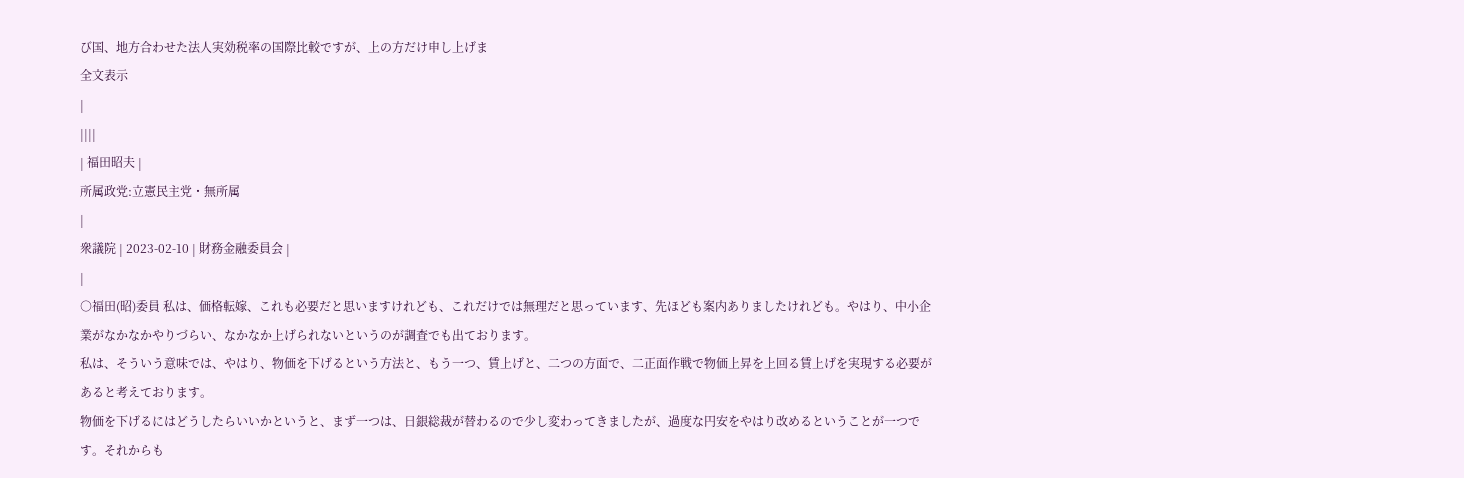び国、地方合わせた法人実効税率の国際比較ですが、上の方だけ申し上げま
全文表示
|
||||
| 福田昭夫 |
所属政党:立憲民主党・無所属
|
衆議院 | 2023-02-10 | 財務金融委員会 |
|
○福田(昭)委員 私は、価格転嫁、これも必要だと思いますけれども、これだけでは無理だと思っています、先ほども案内ありましたけれども。やはり、中小企業がなかなかやりづらい、なかなか上げられないというのが調査でも出ております。
私は、そういう意味では、やはり、物価を下げるという方法と、もう一つ、賃上げと、二つの方面で、二正面作戦で物価上昇を上回る賃上げを実現する必要があると考えております。
物価を下げるにはどうしたらいいかというと、まず一つは、日銀総裁が替わるので少し変わってきましたが、過度な円安をやはり改めるということが一つです。それからも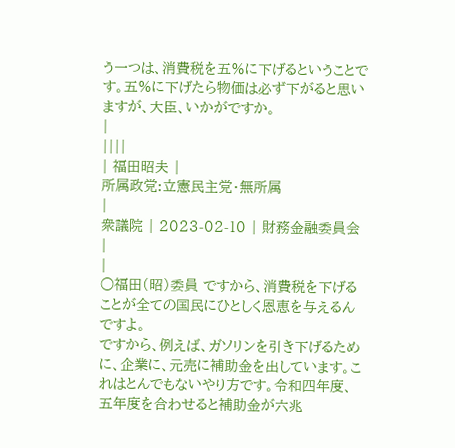う一つは、消費税を五%に下げるということです。五%に下げたら物価は必ず下がると思いますが、大臣、いかがですか。
|
||||
| 福田昭夫 |
所属政党:立憲民主党・無所属
|
衆議院 | 2023-02-10 | 財務金融委員会 |
|
○福田(昭)委員 ですから、消費税を下げることが全ての国民にひとしく恩恵を与えるんですよ。
ですから、例えば、ガソリンを引き下げるために、企業に、元売に補助金を出しています。これはとんでもないやり方です。令和四年度、五年度を合わせると補助金が六兆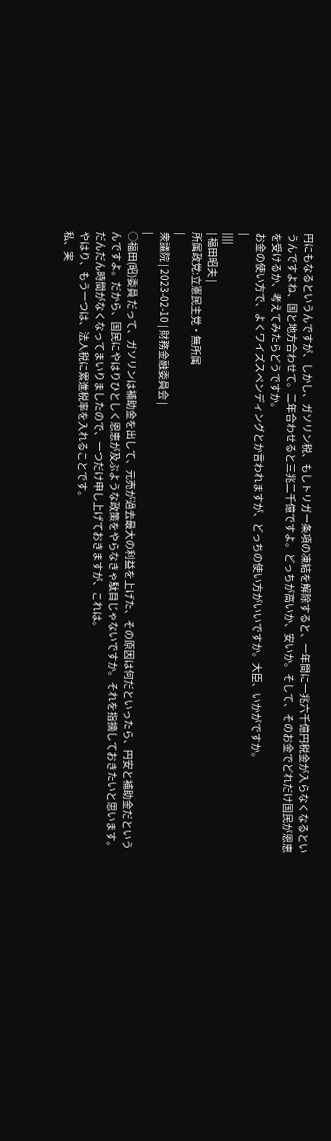円にもなるというんですが、しかし、ガソリン税、もしトリガー条項の凍結を解除すると、一年間に一兆六千億円税金が入らなくなるというんですよね、国と地方合わせて。二年合わせると三兆二千億ですよ。どっちが高いか、安いか。そして、そのお金でどれだけ国民が恩恵を受けるか、考えてみたらどうですか。
お金の使い方で、よくワイズスペンディングとか言われますが、どっちの使い方がいいですか。大臣、いかがですか。
|
||||
| 福田昭夫 |
所属政党:立憲民主党・無所属
|
衆議院 | 2023-02-10 | 財務金融委員会 |
|
○福田(昭)委員 だって、ガソリンは補助金を出して、元売が過去最大の利益を上げた、その原因は何だといったら、円安と補助金だというんですよ。だから、国民にやはりひとしく恩恵が及ぶような政策をやらなきゃ駄目じゃないですか。それを指摘しておきたいと思います。
だんだん時間がなくなってまいりましたので、一つだけ申し上げておきますが、これは。
やはり、もう一つは、法人税に累進税率を入れることです。
私、実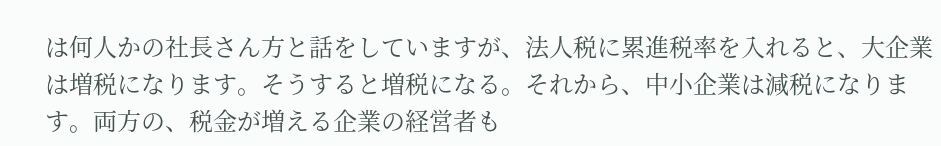は何人かの社長さん方と話をしていますが、法人税に累進税率を入れると、大企業は増税になります。そうすると増税になる。それから、中小企業は減税になります。両方の、税金が増える企業の経営者も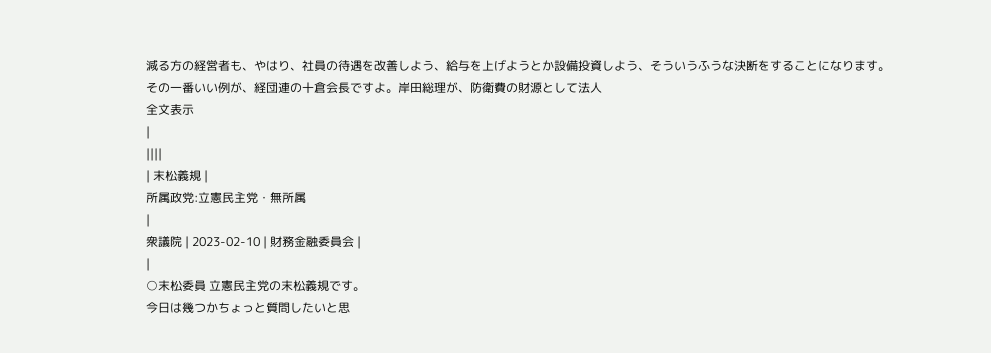減る方の経営者も、やはり、社員の待遇を改善しよう、給与を上げようとか設備投資しよう、そういうふうな決断をすることになります。
その一番いい例が、経団連の十倉会長ですよ。岸田総理が、防衛費の財源として法人
全文表示
|
||||
| 末松義規 |
所属政党:立憲民主党・無所属
|
衆議院 | 2023-02-10 | 財務金融委員会 |
|
○末松委員 立憲民主党の末松義規です。
今日は幾つかちょっと質問したいと思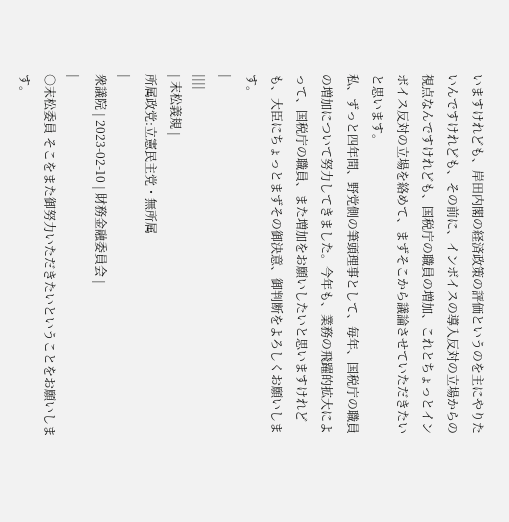いますけれども、岸田内閣の経済政策の評価というのを主にやりたいんですけれども、その前に、インボイスの導入反対の立場からの視点なんですけれども、国税庁の職員の増加、これとちょっとインボイス反対の立場を絡めて、まずそこから議論させていただきたいと思います。
私、ずっと四年間、野党側の筆頭理事として、毎年、国税庁の職員の増加について努力してきました。今年も、業務の飛躍的拡大によって、国税庁の職員、また増加をお願いしたいと思いますけれども、大臣にちょっとまずその御決意、御判断をよろしくお願いします。
|
||||
| 末松義規 |
所属政党:立憲民主党・無所属
|
衆議院 | 2023-02-10 | 財務金融委員会 |
|
○末松委員 そこをまた御努力いただきたいということをお願いします。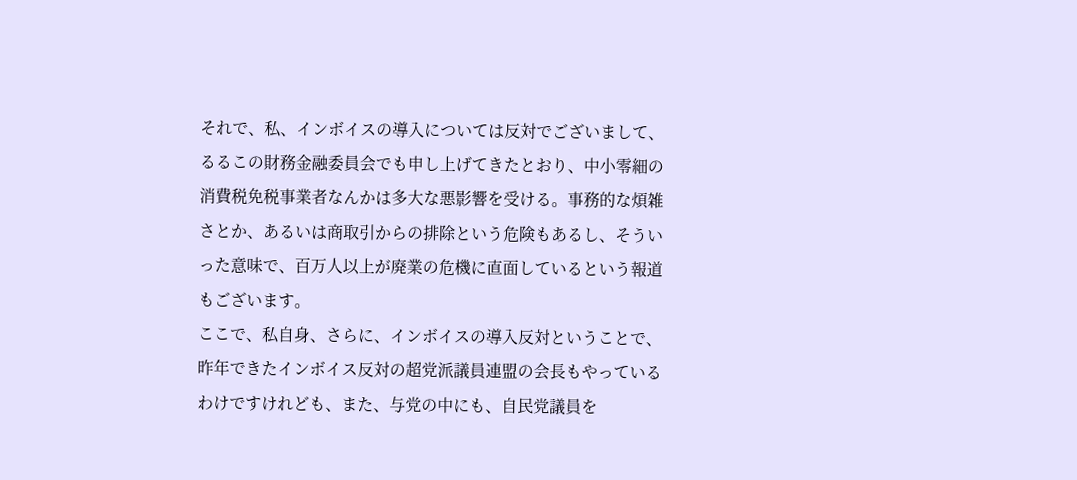それで、私、インボイスの導入については反対でございまして、るるこの財務金融委員会でも申し上げてきたとおり、中小零細の消費税免税事業者なんかは多大な悪影響を受ける。事務的な煩雑さとか、あるいは商取引からの排除という危険もあるし、そういった意味で、百万人以上が廃業の危機に直面しているという報道もございます。
ここで、私自身、さらに、インボイスの導入反対ということで、昨年できたインボイス反対の超党派議員連盟の会長もやっているわけですけれども、また、与党の中にも、自民党議員を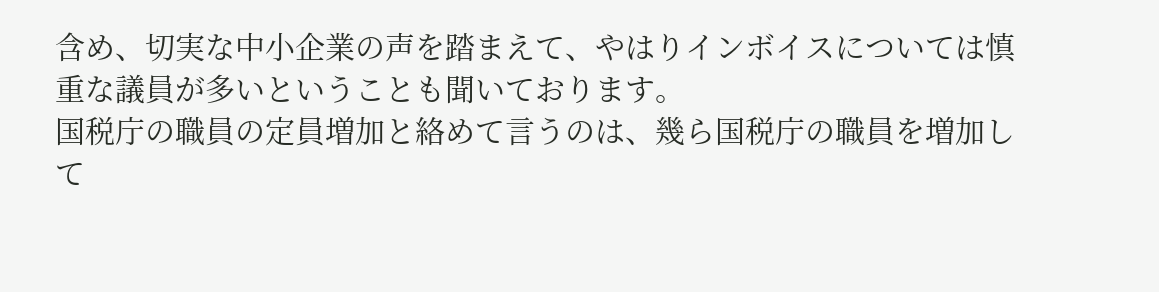含め、切実な中小企業の声を踏まえて、やはりインボイスについては慎重な議員が多いということも聞いております。
国税庁の職員の定員増加と絡めて言うのは、幾ら国税庁の職員を増加して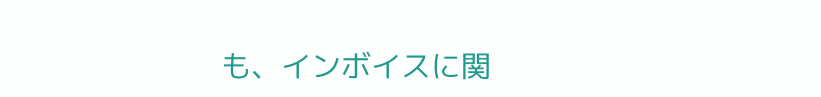も、インボイスに関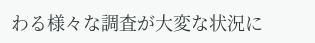わる様々な調査が大変な状況に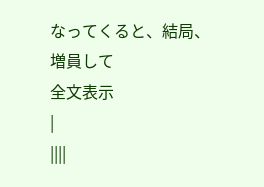なってくると、結局、増員して
全文表示
|
||||